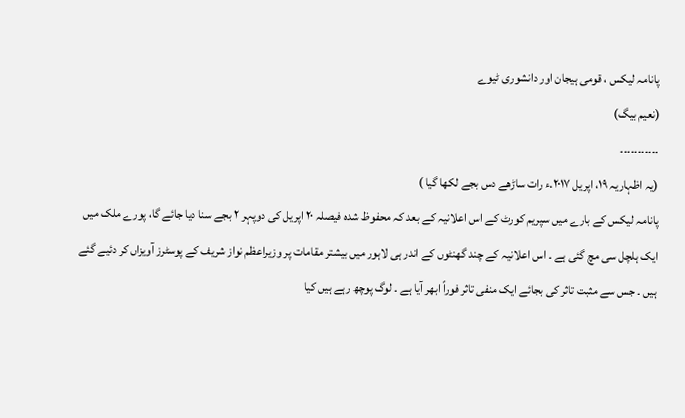پانامہ لیکس ، قومی ہیجان اور دانشوری ٹیوے
(نعیم بیگ)
۔۔۔۔۔۔۔۔۔۔۔
(یہ اظہاریہ ۱۹، اپریل ۲۰۱۷.ء رات ساڑھے دس بجے لکھا گیا )
پانامہ لیکس کے بارے میں سپریم کورٹ کے اس اعلانیہ کے بعد کہ محفوظ شدہ فیصلہ ۲۰ اپریل کی دوپہر ۲ بجے سنا دیا جائے گا، پورے ملک میں ایک ہلچل سی مچ گئی ہے ۔ اس اعلانیہ کے چند گھنٹوں کے اندر ہی لاہور میں بیشتر مقامات پر وزیراعظم نواز شریف کے پوسٹرز آویزاں کر دئیے گئے ہیں ۔ جس سے مثبت تاثر کی بجائے ایک منفی تاثر فوراً ابھر آیا ہے ۔ لوگ پوچھ رہے ہیں کیا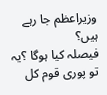وزیراعظم جا رہے ہیں؟
فیصلہ کیا ہوگا ؟یہ تو پوری قوم کل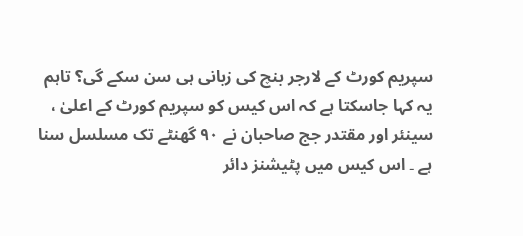سپریم کورٹ کے لارجر بنچ کی زبانی ہی سن سکے گی؟ تاہم یہ کہا جاسکتا ہے کہ اس کیس کو سپریم کورٹ کے اعلیٰ ، سینئر اور مقتدر جج صاحبان نے ۹۰ گھنٹے تک مسلسل سنا ہے ۔ اس کیس میں پٹیشنز دائر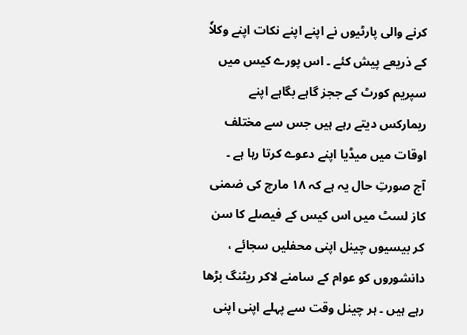کرنے والی پارٹیوں نے اپنے اپنے نکات اپنے وکلاٗ کے ذریعے پیش کئے ۔ اس پورے کیس میں سپریم کورٹ کے ججز گاہے بگاہے اپنے ریمارکس دیتے رہے ہیں جس سے مختلف اوقات میں میڈیا اپنے دعوے کرتا رہا ہے ۔
آج صورتِ حال یہ ہے کہ ۱۸ مارچ کی ضمنی کاز لسٹ میں اس کیس کے فیصلے کا سن کر بیسیوں چینل اپنی محفلیں سجائے ، دانشوروں کو عوام کے سامنے لاکر ریٹنگ بڑھا رہے ہیں ۔ ہر چینل وقت سے پہلے اپنی اپنی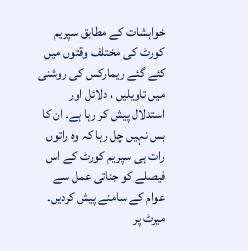خواہشات کے مطابق سپریم کورٹ کی مختلف وقتوں میں کئے گئے ریمارکس کی روشنی میں تاویلیں ، دلائل اور استدلال پیش کر رہا ہے۔ ان کا بس نہیں چل رہا کہ وہ راتوں رات ہی سپریم کورٹ کے اس فیصلے کو جناتی عمل سے عوام کے سامنے پیش کردیں۔
میرٹ پر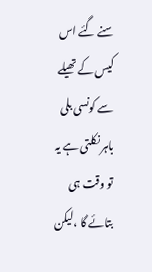سنے گئے اس کیس کے تھیلے سے کونسی بلی باہر نکلتی ہے یہ تو وقت ہی بتائے گا ،لیکن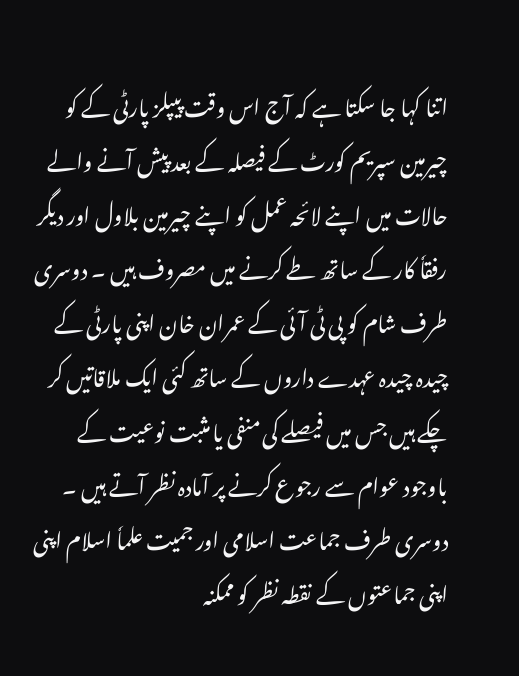اتنا کہا جا سکتا ہے کہ آج اس وقت پیپلز پارٹی کے کو چیرمین سپریم کورٹ کے فیصلہ کے بعد پیش آنے والے حالات میں اپنے لائحہ عمل کو اپنے چیرمین بلاول اور دیگر رفقاٗ کار کے ساتھ طے کرنے میں مصروف ہیں ۔ دوسری طرف شام کو پی ٹی آئی کے عمران خان اپنی پارٹی کے چیدہ چیدہ عہدے داروں کے ساتھ کئی ایک ملاقاتیں کر چکے ہیں جس میں فیصلے کی منفی یا مثبت نوعیت کے باوجود عوام سے رجوع کرنے پر آمادہ نظر آتے ہیں ۔
دوسری طرف جماعت اسلامی اور جمیت علماٗ اسلام اپنی اپنی جماعتوں کے نقطہ نظر کو ممکنہ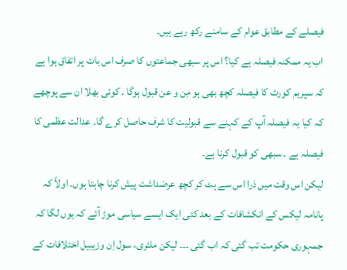فیصلے کے مطابق عوام کے سامنے رکھ رہے ہیں۔
اب یہ ممکنہ فیصلہ ہے کیا؟ اس پر سبھی جماعتوں کا صرف اس بات پر اتفاق ہوا ہے کہ سپریم کورٹ کا فیصلہ کچھ بھی ہو مِن و عن قبول ہوگا ۔ کوئی بھلا ان سے پوچھے کہ کیا یہ فیصلہ آپ کے کہنے سے قبولیت کا شرف حاصل کرے گا۔ عدالت عظمی کا فیصلہ ہے ۔ سبھی کو قبول کرنا ہے۔
لیکن اس وقت میں ذرا اس سے ہٹ کر کچھ عرضداشت پیش کرنا چاہتا ہوں۔ اولاً کہ پانامہ لیکس کے انکشافات کے بعد کئی ایک ایسے سیاسی موڑ آئے کہ یوں لگا کہ جمہوری حکومت تب گئی کہ اب گئی ۔۔۔ لیکن ملٹری، سول اِن وزیبیل اختلافات کے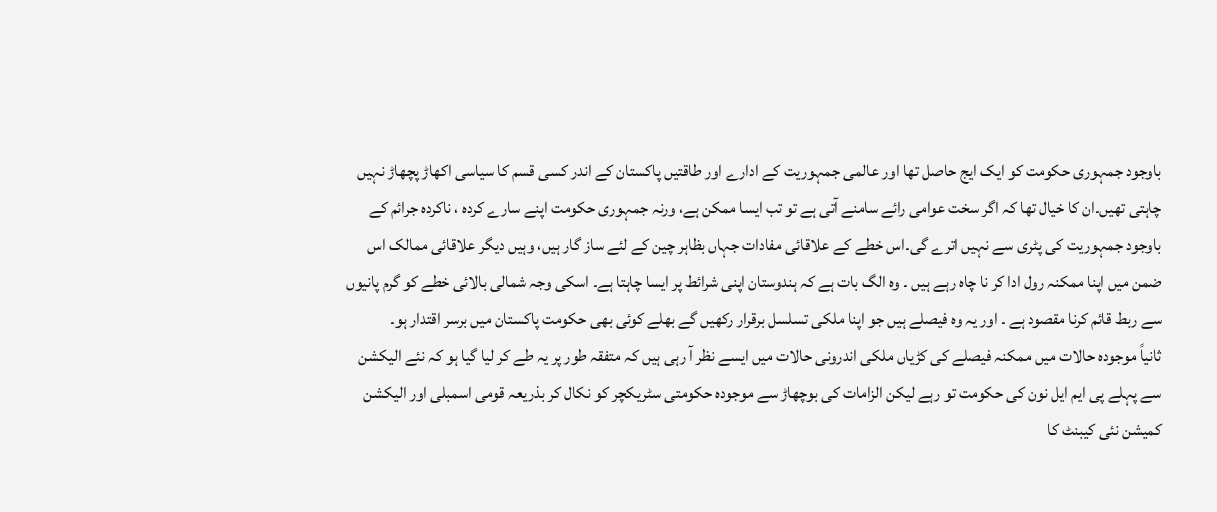باوجود جمہوری حکومت کو ایک ایج حاصل تھا اور عالمی جمہوریت کے ادارے اور طاقتیں پاکستان کے اندر کسی قسم کا سیاسی اکھاڑ پچھاڑ نہیں چاہتی تھیں۔ان کا خیال تھا کہ اگر سخت عوامی رائے سامنے آتی ہے تو تب ایسا ممکن ہے، ورنہ جمہوری حکومت اپنے سارے کردہ ، ناکردہ جرائم کے باوجود جمہوریت کی پٹری سے نہیں اترے گی۔اس خطے کے علاقائی مفادات جہاں بظاہر چین کے لئے ساز گار ہیں، وہیں دیگر علاقائی ممالک اس ضمن میں اپنا ممکنہ رول ادا کر نا چاہ رہے ہیں ۔ وہ الگ بات ہے کہ ہندوستان اپنی شرائط پر ایسا چاہتا ہے۔ اسکی وجہ شمالی بالائی خطے کو گرم پانیوں سے ربط قائم کرنا مقصود ہے ۔ اور یہ وہ فیصلے ہیں جو اپنا ملکی تسلسل برقرار رکھیں گے بھلے کوئی بھی حکومت پاکستان میں برسر اقتدار ہو۔
ثانیاً موجودہ حالات میں ممکنہ فیصلے کی کڑیاں ملکی اندرونی حالات میں ایسے نظر آ رہی ہیں کہ متفقہ طور پر یہ طے کر لیا گیا ہو کہ نئے الیکشن سے پہلے پی ایم ایل نون کی حکومت تو رہے لیکن الزامات کی بوچھاڑ سے موجودہ حکومتی سٹریکچر کو نکال کر بذریعہ قومی اسمبلی اور الیکشن کمیشن نئی کیبنٹ کا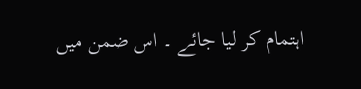اہتمام کر لیا جائے ۔ اس ضمن میں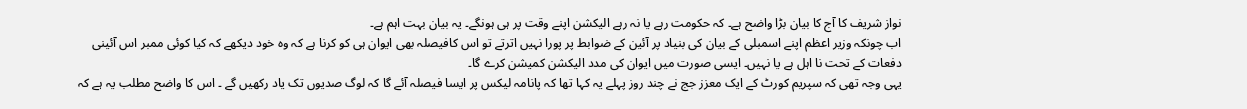نواز شریف کا آج کا بیان بڑا واضح ہے۔ کہ حکومت رہے یا نہ رہے الیکشن اپنے وقت پر ہی ہونگے۔ یہ بیان بہت اہم ہے۔
اب چونکہ وزیر اعظم اپنے اسمبلی کے بیان کی بنیاد پر آئین کے ضوابط پر پورا نہیں اترتے تو اس کافیصلہ بھی ایوان ہی کو کرنا ہے کہ وہ خود دیکھے کہ کیا کوئی ممبر اس آئینی دفعات کے تحت نا اہل ہے یا نہیں۔ ایسی صورت میں ایوان کی مدد الیکشن کمیشن کرے گا۔
یہی وجہ تھی کہ سپریم کورٹ کے ایک معزز جج نے چند روز پہلے یہ کہا تھا کہ پانامہ لیکس پر ایسا فیصلہ آئے گا کہ لوگ صدیوں تک یاد رکھیں گے ۔ اس کا واضح مطلب یہ ہے کہ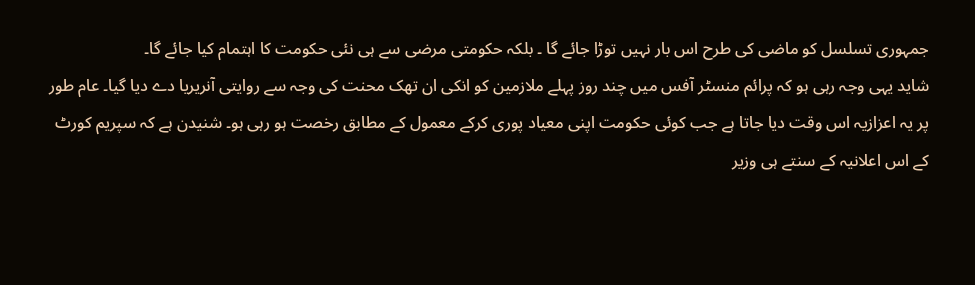جمہوری تسلسل کو ماضی کی طرح اس بار نہیں توڑا جائے گا ۔ بلکہ حکومتی مرضی سے ہی نئی حکومت کا اہتمام کیا جائے گا۔
شاید یہی وجہ رہی ہو کہ پرائم منسٹر آفس میں چند روز پہلے ملازمین کو انکی ان تھک محنت کی وجہ سے روایتی آنریریا دے دیا گیا۔ عام طور پر یہ اعزازیہ اس وقت دیا جاتا ہے جب کوئی حکومت اپنی معیاد پوری کرکے معمول کے مطابق رخصت ہو رہی ہو۔ شنیدن ہے کہ سپریم کورٹ کے اس اعلانیہ کے سنتے ہی وزیر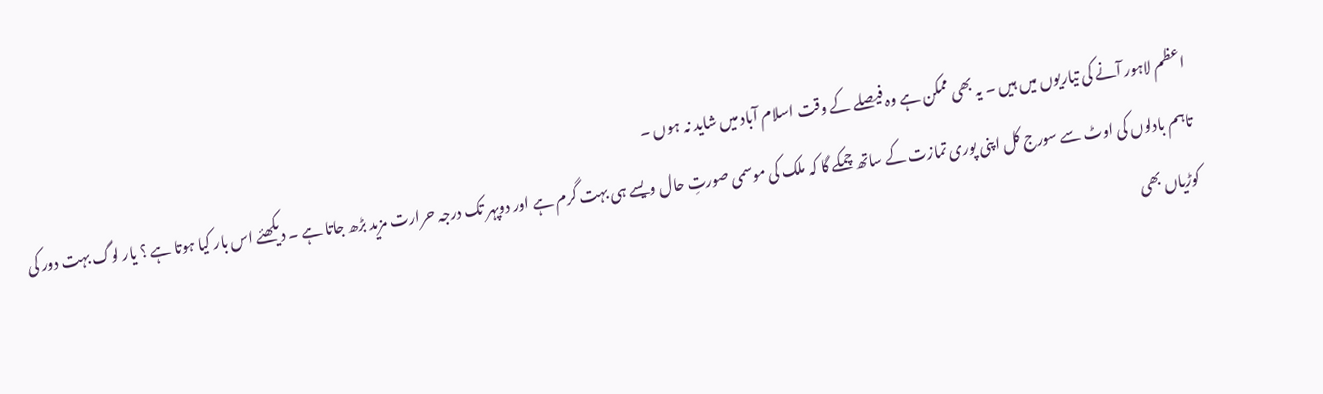اعظم لاہور آنے کی تیاریوں میں ہیں ۔ یہ بھی ممکن ہے وہ فیصلے کے وقت اسلام آباد میں شاید نہ ہوں ۔
تاہم بادلوں کی اوٹ سے سورج کل اپنی پوری تمازت کے ساتھ چمکے گا کہ ملک کی موسمی صورتِ حال ویسے ہی بہت گرم ہے اور دوپہر تک درجہ حرارت مزید بڑھ جاتا ہے ۔ دیکھئے اس بار کیا ہوتا ہے ؟ یار لوگ بہت دور کی کوڑیاں بھی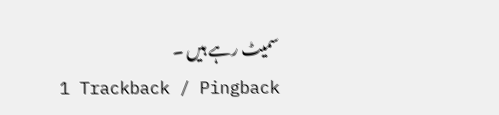سمیٹ رہے ہیں ۔
1 Trackback / Pingback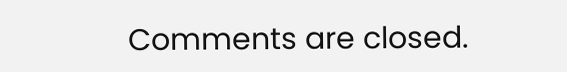Comments are closed.